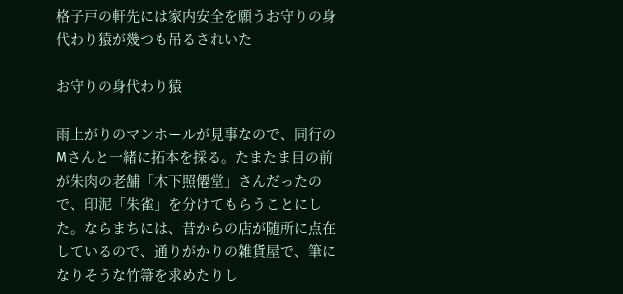格子戸の軒先には家内安全を願うお守りの身代わり猿が幾つも吊るされいた

お守りの身代わり猿

雨上がりのマンホールが見事なので、同行のMさんと一緒に拓本を採る。たまたま目の前が朱肉の老舗「木下照僊堂」さんだったので、印泥「朱雀」を分けてもらうことにした。ならまちには、昔からの店が随所に点在しているので、通りがかりの雑貨屋で、筆になりそうな竹箒を求めたりし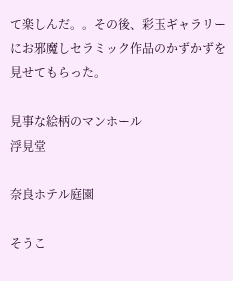て楽しんだ。。その後、彩玉ギャラリーにお邪魔しセラミック作品のかずかずを見せてもらった。

見事な絵柄のマンホール
浮見堂

奈良ホテル庭園

そうこ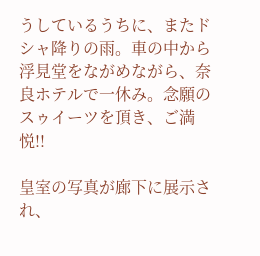うしているうちに、またドシャ降りの雨。車の中から浮見堂をながめながら、奈良ホテルで一休み。念願のスゥイーツを頂き、ご満悦!!

皇室の写真が廊下に展示され、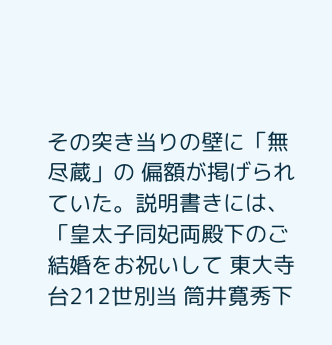その突き当りの壁に「無尽蔵」の 偏額が掲げられていた。説明書きには、 「皇太子同妃両殿下のご結婚をお祝いして 東大寺台212世別当 筒井寛秀下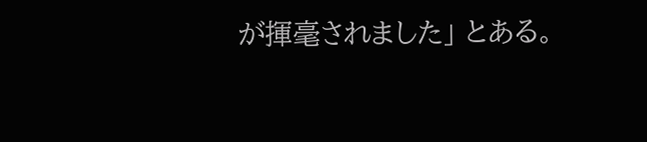が揮毫されました」 とある。